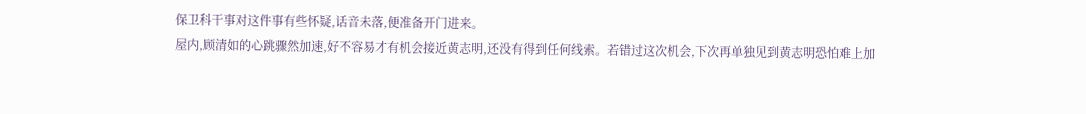保卫科干事对这件事有些怀疑,话音未落,便准备开门进来。
屋内,顾清如的心跳骤然加速,好不容易才有机会接近黄志明,还没有得到任何线索。若错过这次机会,下次再单独见到黄志明恐怕难上加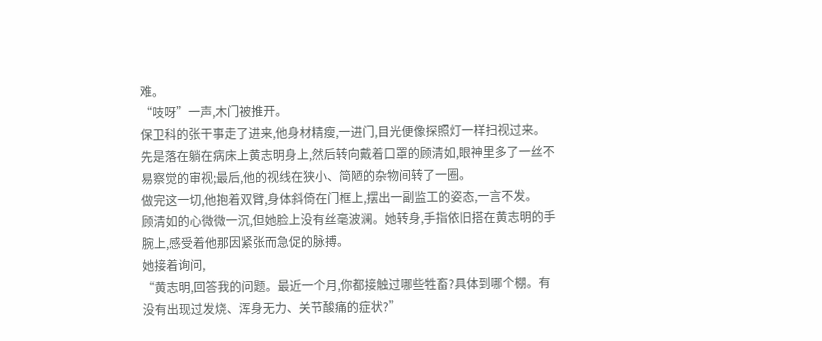难。
“吱呀”一声,木门被推开。
保卫科的张干事走了进来,他身材精瘦,一进门,目光便像探照灯一样扫视过来。
先是落在躺在病床上黄志明身上,然后转向戴着口罩的顾清如,眼神里多了一丝不易察觉的审视;最后,他的视线在狭小、简陋的杂物间转了一圈。
做完这一切,他抱着双臂,身体斜倚在门框上,摆出一副监工的姿态,一言不发。
顾清如的心微微一沉,但她脸上没有丝毫波澜。她转身,手指依旧搭在黄志明的手腕上,感受着他那因紧张而急促的脉搏。
她接着询问,
“黄志明,回答我的问题。最近一个月,你都接触过哪些牲畜?具体到哪个棚。有没有出现过发烧、浑身无力、关节酸痛的症状?”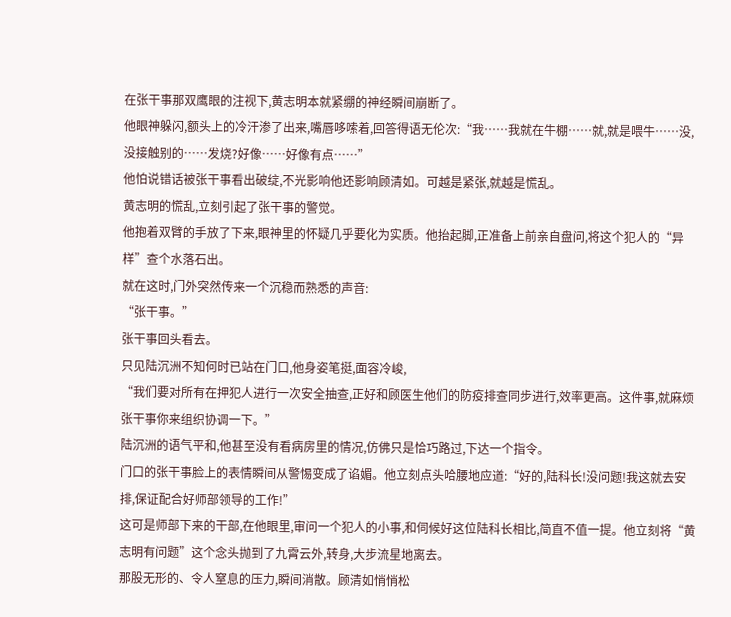在张干事那双鹰眼的注视下,黄志明本就紧绷的神经瞬间崩断了。
他眼神躲闪,额头上的冷汗渗了出来,嘴唇哆嗦着,回答得语无伦次:“我……我就在牛棚……就,就是喂牛……没,没接触别的……发烧?好像……好像有点……”
他怕说错话被张干事看出破绽,不光影响他还影响顾清如。可越是紧张,就越是慌乱。
黄志明的慌乱,立刻引起了张干事的警觉。
他抱着双臂的手放了下来,眼神里的怀疑几乎要化为实质。他抬起脚,正准备上前亲自盘问,将这个犯人的“异样”查个水落石出。
就在这时,门外突然传来一个沉稳而熟悉的声音:
“张干事。”
张干事回头看去。
只见陆沉洲不知何时已站在门口,他身姿笔挺,面容冷峻,
“我们要对所有在押犯人进行一次安全抽查,正好和顾医生他们的防疫排查同步进行,效率更高。这件事,就麻烦张干事你来组织协调一下。”
陆沉洲的语气平和,他甚至没有看病房里的情况,仿佛只是恰巧路过,下达一个指令。
门口的张干事脸上的表情瞬间从警惕变成了谄媚。他立刻点头哈腰地应道:“好的,陆科长!没问题!我这就去安排,保证配合好师部领导的工作!”
这可是师部下来的干部,在他眼里,审问一个犯人的小事,和伺候好这位陆科长相比,简直不值一提。他立刻将“黄志明有问题”这个念头抛到了九霄云外,转身,大步流星地离去。
那股无形的、令人窒息的压力,瞬间消散。顾清如悄悄松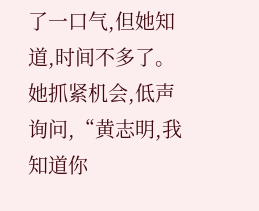了一口气,但她知道,时间不多了。
她抓紧机会,低声询问,“黄志明,我知道你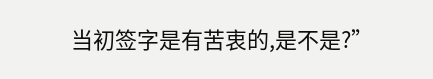当初签字是有苦衷的,是不是?”